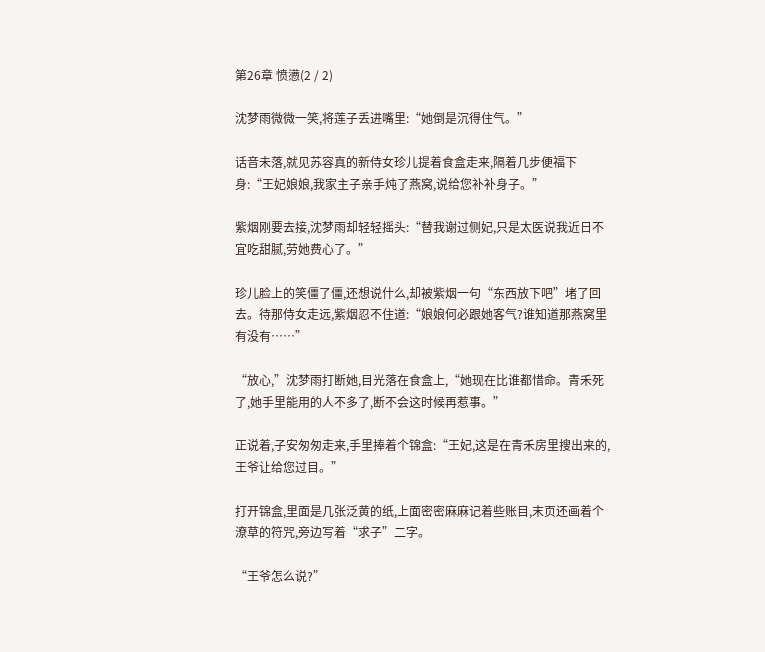第26章 愤懑(2 / 2)

沈梦雨微微一笑,将莲子丢进嘴里:“她倒是沉得住气。”

话音未落,就见苏容真的新侍女珍儿提着食盒走来,隔着几步便福下身:“王妃娘娘,我家主子亲手炖了燕窝,说给您补补身子。”

紫烟刚要去接,沈梦雨却轻轻摇头:“替我谢过侧妃,只是太医说我近日不宜吃甜腻,劳她费心了。”

珍儿脸上的笑僵了僵,还想说什么,却被紫烟一句“东西放下吧”堵了回去。待那侍女走远,紫烟忍不住道:“娘娘何必跟她客气?谁知道那燕窝里有没有……”

“放心,”沈梦雨打断她,目光落在食盒上,“她现在比谁都惜命。青禾死了,她手里能用的人不多了,断不会这时候再惹事。”

正说着,子安匆匆走来,手里捧着个锦盒:“王妃,这是在青禾房里搜出来的,王爷让给您过目。”

打开锦盒,里面是几张泛黄的纸,上面密密麻麻记着些账目,末页还画着个潦草的符咒,旁边写着“求子”二字。

“王爷怎么说?”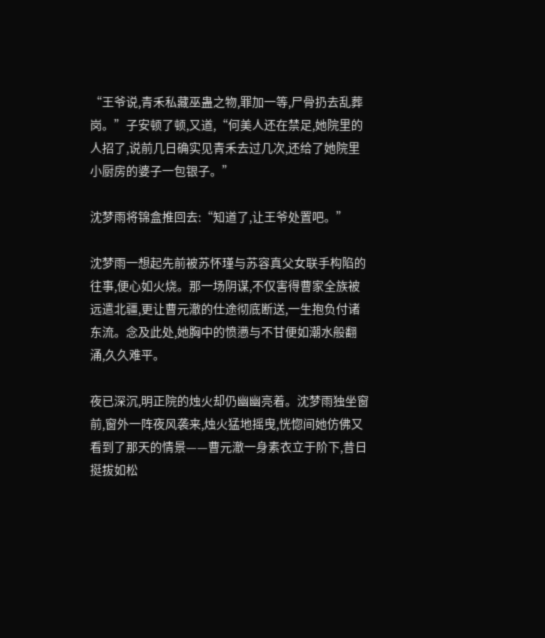“王爷说,青禾私藏巫蛊之物,罪加一等,尸骨扔去乱葬岗。”子安顿了顿,又道,“何美人还在禁足,她院里的人招了,说前几日确实见青禾去过几次,还给了她院里小厨房的婆子一包银子。”

沈梦雨将锦盒推回去:“知道了,让王爷处置吧。”

沈梦雨一想起先前被苏怀瑾与苏容真父女联手构陷的往事,便心如火烧。那一场阴谋,不仅害得曹家全族被远遣北疆,更让曹元澈的仕途彻底断送,一生抱负付诸东流。念及此处,她胸中的愤懑与不甘便如潮水般翻涌,久久难平。

夜已深沉,明正院的烛火却仍幽幽亮着。沈梦雨独坐窗前,窗外一阵夜风袭来,烛火猛地摇曳,恍惚间她仿佛又看到了那天的情景——曹元澈一身素衣立于阶下,昔日挺拔如松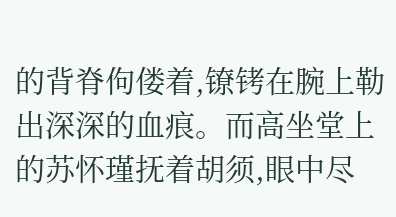的背脊佝偻着,镣铐在腕上勒出深深的血痕。而高坐堂上的苏怀瑾抚着胡须,眼中尽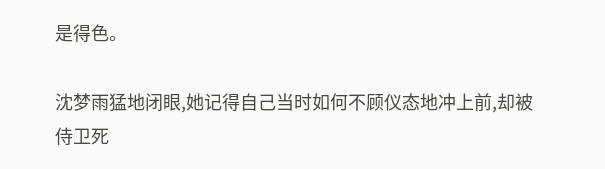是得色。

沈梦雨猛地闭眼,她记得自己当时如何不顾仪态地冲上前,却被侍卫死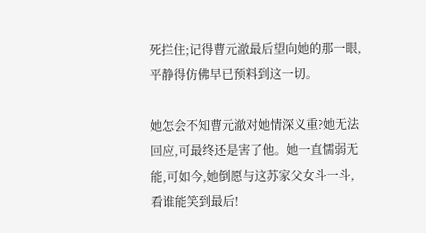死拦住;记得曹元澈最后望向她的那一眼,平静得仿佛早已预料到这一切。

她怎会不知曹元澈对她情深义重?她无法回应,可最终还是害了他。她一直懦弱无能,可如今,她倒愿与这苏家父女斗一斗,看谁能笑到最后!